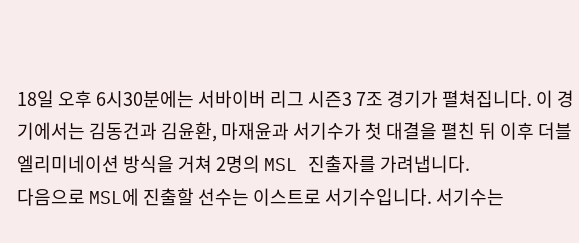18일 오후 6시30분에는 서바이버 리그 시즌3 7조 경기가 펼쳐집니다. 이 경기에서는 김동건과 김윤환, 마재윤과 서기수가 첫 대결을 펼친 뒤 이후 더블 엘리미네이션 방식을 거쳐 2명의 MSL 진출자를 가려냅니다.
다음으로 MSL에 진출할 선수는 이스트로 서기수입니다. 서기수는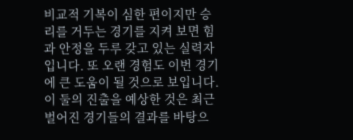비교적 기복이 심한 편이지만 승리를 거두는 경기를 지켜 보면 힘과 안정을 두루 갖고 있는 실력자입니다. 또 오랜 경험도 이번 경기에 큰 도움이 될 것으로 보입니다.
이 둘의 진출을 예상한 것은 최근 벌어진 경기들의 결과를 바탕으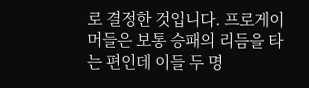로 결정한 것입니다. 프로게이머들은 보통 승패의 리듬을 타는 편인데 이들 두 명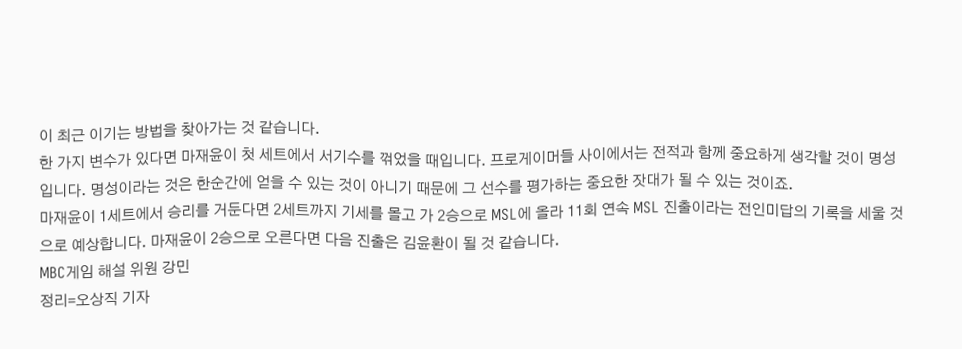이 최근 이기는 방법을 찾아가는 것 같습니다.
한 가지 변수가 있다면 마재윤이 첫 세트에서 서기수를 꺾었을 때입니다. 프로게이머들 사이에서는 전적과 함께 중요하게 생각할 것이 명성입니다. 명성이라는 것은 한순간에 얻을 수 있는 것이 아니기 때문에 그 선수를 평가하는 중요한 잣대가 될 수 있는 것이죠.
마재윤이 1세트에서 승리를 거둔다면 2세트까지 기세를 몰고 가 2승으로 MSL에 올라 11회 연속 MSL 진출이라는 전인미답의 기록을 세울 것으로 예상합니다. 마재윤이 2승으로 오른다면 다음 진출은 김윤환이 될 것 같습니다.
MBC게임 해설 위원 강민
정리=오상직 기자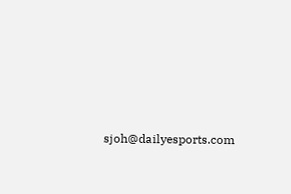sjoh@dailyesports.com